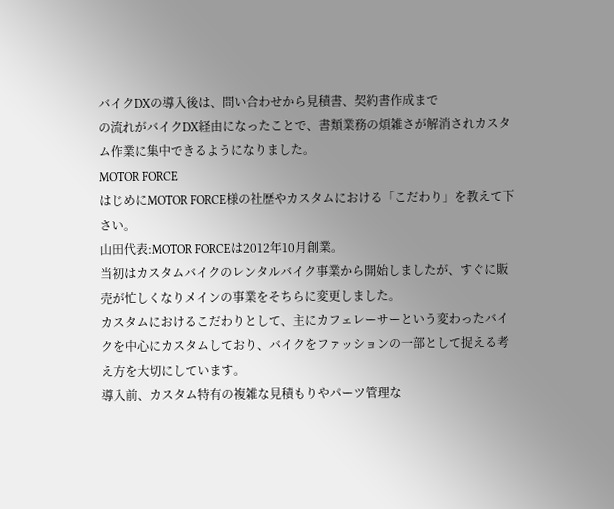バイクDXの導入後は、問い合わせから見積書、契約書作成まで
の流れがバイクDX経由になったことで、書類業務の煩雑さが解消されカスタム作業に集中できるようになりました。
MOTOR FORCE
はじめにMOTOR FORCE様の社歴やカスタムにおける「こだわり」を教えて下さい。
山田代表:MOTOR FORCEは2012年10月創業。
当初はカスタムバイクのレンタルバイク事業から開始しましたが、すぐに販売が忙しくなりメインの事業をそちらに変更しました。
カスタムにおけるこだわりとして、主にカフェレーサーという変わったバイクを中心にカスタムしており、バイクをファッションの一部として捉える考え方を大切にしています。
導入前、カスタム特有の複雑な見積もりやパーツ管理な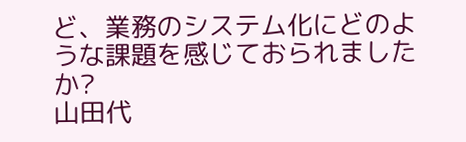ど、業務のシステム化にどのような課題を感じておられましたか?
山田代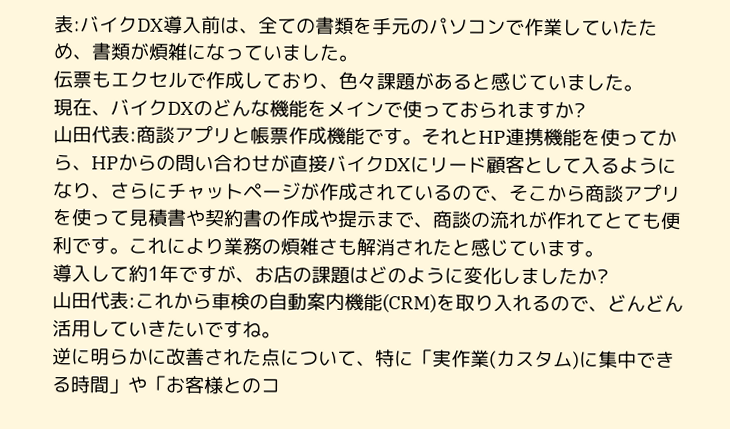表:バイクDX導入前は、全ての書類を手元のパソコンで作業していたため、書類が煩雑になっていました。
伝票もエクセルで作成しており、色々課題があると感じていました。
現在、バイクDXのどんな機能をメインで使っておられますか?
山田代表:商談アプリと帳票作成機能です。それとHP連携機能を使ってから、HPからの問い合わせが直接バイクDXにリード顧客として入るようになり、さらにチャットページが作成されているので、そこから商談アプリを使って見積書や契約書の作成や提示まで、商談の流れが作れてとても便利です。これにより業務の煩雑さも解消されたと感じています。
導入して約1年ですが、お店の課題はどのように変化しましたか?
山田代表:これから車検の自動案内機能(CRM)を取り入れるので、どんどん活用していきたいですね。
逆に明らかに改善された点について、特に「実作業(カスタム)に集中できる時間」や「お客様とのコ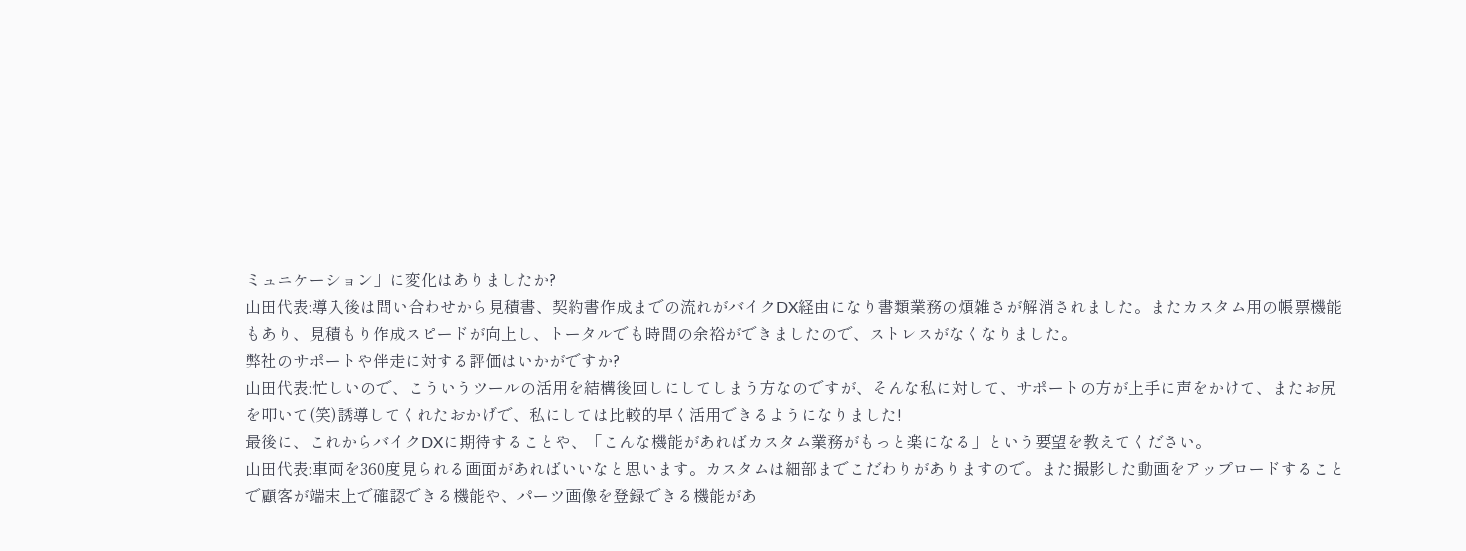ミュニケーション」に変化はありましたか?
山田代表:導入後は問い合わせから見積書、契約書作成までの流れがバイクDX経由になり書類業務の煩雑さが解消されました。またカスタム用の帳票機能もあり、見積もり作成スピードが向上し、トータルでも時間の余裕ができましたので、ストレスがなくなりました。
弊社のサポートや伴走に対する評価はいかがですか?
山田代表:忙しいので、こういうツールの活用を結構後回しにしてしまう方なのですが、そんな私に対して、サポートの方が上手に声をかけて、またお尻を叩いて(笑)誘導してくれたおかげで、私にしては比較的早く活用できるようになりました!
最後に、これからバイクDXに期待することや、「こんな機能があればカスタム業務がもっと楽になる」という要望を教えてください。
山田代表:車両を360度見られる画面があればいいなと思います。カスタムは細部までこだわりがありますので。また撮影した動画をアップロードすることで顧客が端末上で確認できる機能や、パーツ画像を登録できる機能があ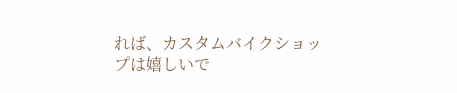れば、カスタムバイクショップは嬉しいで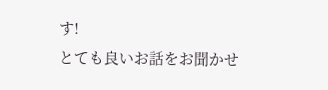す!
とても良いお話をお聞かせ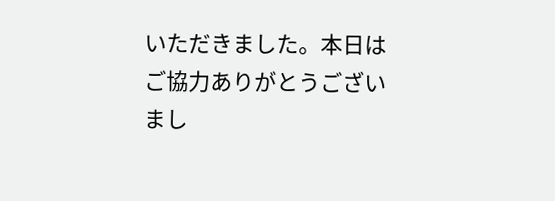いただきました。本日はご協力ありがとうございまし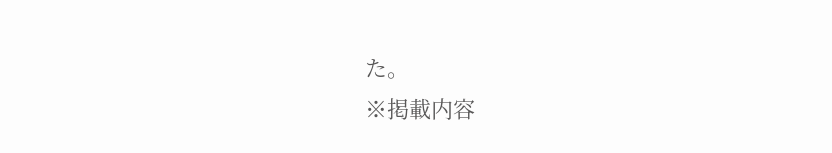た。
※掲載内容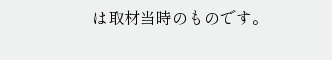は取材当時のものです。